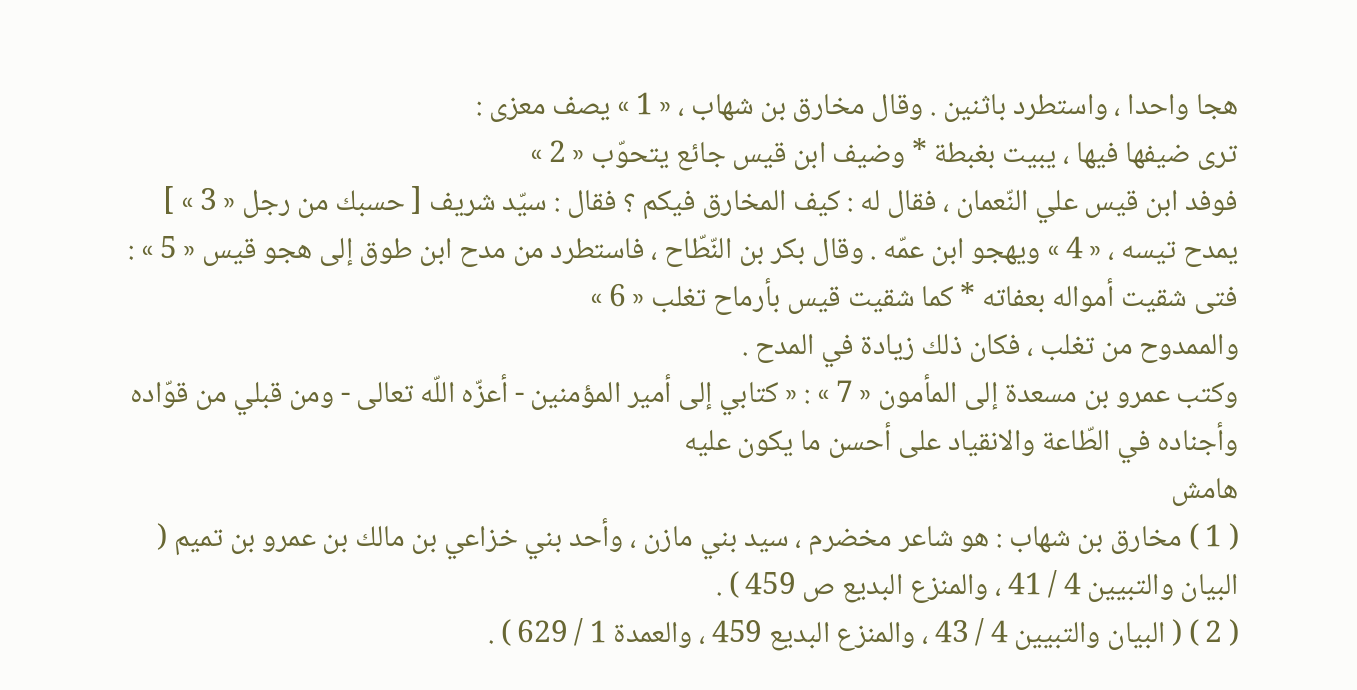هجا واحدا ، واستطرد باثنين . وقال مخارق بن شهاب ، « 1 » يصف معزى :
ترى ضيفها فيها ، يبيت بغبطة * وضيف ابن قيس جائع يتحوّب « 2 »
فوفد ابن قيس علي النّعمان ، فقال له : كيف المخارق فيكم ؟ فقال : سيّد شريف [ حسبك من رجل « 3 » ] يمدح تيسه ، « 4 » ويهجو ابن عمّه . وقال بكر بن النّطّاح ، فاستطرد من مدح ابن طوق إلى هجو قيس « 5 » :
فتى شقيت أمواله بعفاته * كما شقيت قيس بأرماح تغلب « 6 »
والممدوح من تغلب ، فكان ذلك زيادة في المدح .
وكتب عمرو بن مسعدة إلى المأمون « 7 » : « كتابي إلى أمير المؤمنين - أعزّه اللّه تعالى - ومن قبلي من قوّاده وأجناده في الطّاعة والانقياد على أحسن ما يكون عليه
هامش
( 1 ) مخارق بن شهاب : هو شاعر مخضرم ، سيد بني مازن ، وأحد بني خزاعي بن مالك بن عمرو بن تميم ( البيان والتبيين 4 / 41 ، والمنزع البديع ص 459 ) .
( 2 ) ( البيان والتبيين 4 / 43 ، والمنزع البديع 459 ، والعمدة 1 / 629 ) .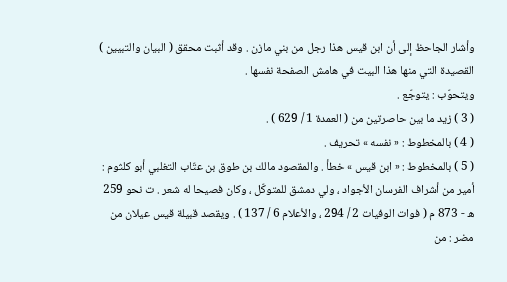وأشار الجاحظ إلى أن ابن قيس هذا رجل من بني مازن . وقد أثبت محقق ( البيان والتبيين ) القصيدة التي منها هذا البيت في هامش الصفحة نفسها .
ويتحوّب : يتوجّع .
( 3 ) زيد ما بين حاصرتين من ( العمدة 1 / 629 ) .
( 4 ) بالمخطوط : « نفسه » تحريف .
( 5 ) بالمخطوط : « ابن قيس » خطأ . والمقصود مالك بن طوق بن عتّاب التغلبي أبو كلثوم : أمير من أشراف الفرسان الأجواد ، ولي دمشق للمتوكّل ، وكان فصيحا له شعر . ت نحو 259 ه - 873 م ( فوات الوفيات 2 / 294 ، والأعلام 6 / 137 ) . ويقصد قبيلة قيس عيلان من مضر : من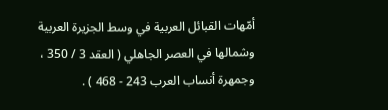أمّهات القبائل العربية في وسط الجزيرة العربية وشمالها في العصر الجاهلي ( العقد 3 / 350 ، وجمهرة أنساب العرب 243 - 468 ) .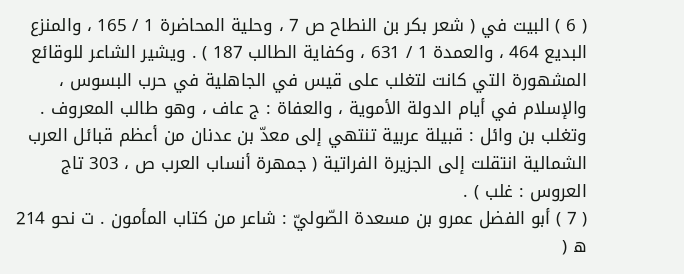( 6 ) البيت في ( شعر بكر بن النطاح ص 7 ، وحلية المحاضرة 1 / 165 ، والمنزع البديع 464 ، والعمدة 1 / 631 ، وكفاية الطالب 187 ) . ويشير الشاعر للوقائع المشهورة التي كانت لتغلب على قيس في الجاهلية في حرب البسوس ، والإسلام في أيام الدولة الأموية ، والعفاة : ج عاف ، وهو طالب المعروف . وتغلب بن وائل : قبيلة عربية تنتهي إلى معدّ بن عدنان من أعظم قبائل العرب الشمالية انتقلت إلى الجزيرة الفراتية ( جمهرة أنساب العرب ص ، 303 تاج العروس : غلب ) .
( 7 ) أبو الفضل عمرو بن مسعدة الصّوليّ : شاعر من كتاب المأمون . ت نحو 214 ه (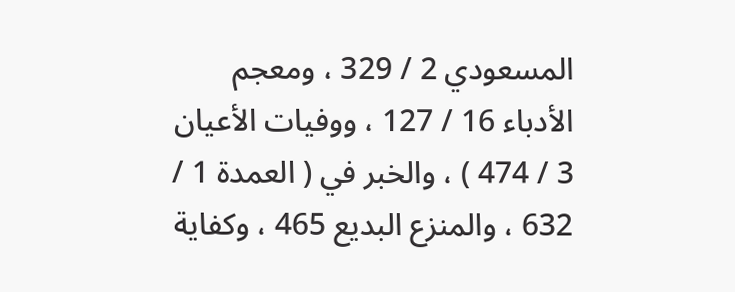المسعودي 2 / 329 ، ومعجم الأدباء 16 / 127 ، ووفيات الأعيان 3 / 474 ) ، والخبر في ( العمدة 1 / 632 ، والمنزع البديع 465 ، وكفاية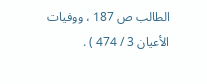الطالب ص 187 ، ووفيات الأعيان 3 / 474 ) .